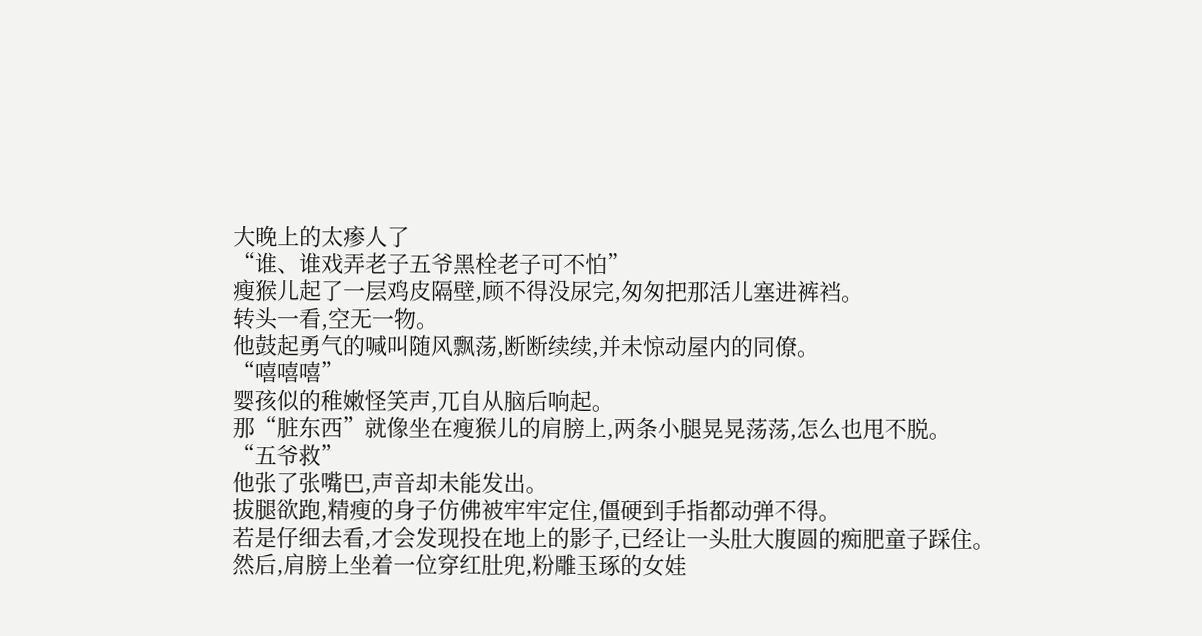大晚上的太瘆人了
“谁、谁戏弄老子五爷黑栓老子可不怕”
瘦猴儿起了一层鸡皮隔壁,顾不得没尿完,匆匆把那活儿塞进裤裆。
转头一看,空无一物。
他鼓起勇气的喊叫随风飘荡,断断续续,并未惊动屋内的同僚。
“嘻嘻嘻”
婴孩似的稚嫩怪笑声,兀自从脑后响起。
那“脏东西”就像坐在瘦猴儿的肩膀上,两条小腿晃晃荡荡,怎么也甩不脱。
“五爷救”
他张了张嘴巴,声音却未能发出。
拔腿欲跑,精瘦的身子仿佛被牢牢定住,僵硬到手指都动弹不得。
若是仔细去看,才会发现投在地上的影子,已经让一头肚大腹圆的痴肥童子踩住。
然后,肩膀上坐着一位穿红肚兜,粉雕玉琢的女娃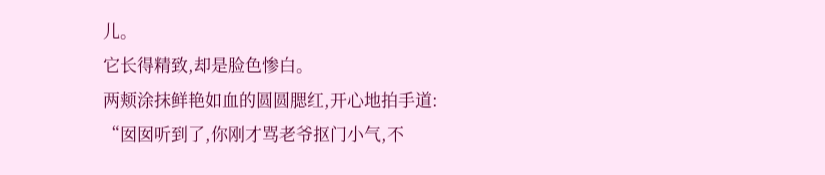儿。
它长得精致,却是脸色惨白。
两颊涂抹鲜艳如血的圆圆腮红,开心地拍手道:
“囡囡听到了,你刚才骂老爷抠门小气,不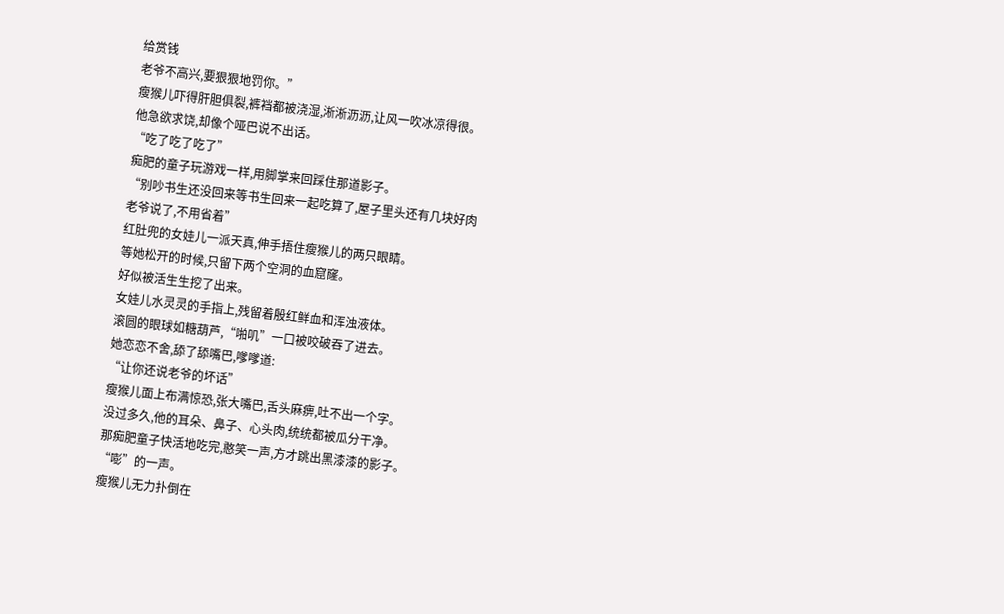给赏钱
老爷不高兴,要狠狠地罚你。”
瘦猴儿吓得肝胆俱裂,裤裆都被浇湿,淅淅沥沥,让风一吹冰凉得很。
他急欲求饶,却像个哑巴说不出话。
“吃了吃了吃了”
痴肥的童子玩游戏一样,用脚掌来回踩住那道影子。
“别吵书生还没回来等书生回来一起吃算了,屋子里头还有几块好肉
老爷说了,不用省着”
红肚兜的女娃儿一派天真,伸手捂住瘦猴儿的两只眼睛。
等她松开的时候,只留下两个空洞的血窟窿。
好似被活生生挖了出来。
女娃儿水灵灵的手指上,残留着殷红鲜血和浑浊液体。
滚圆的眼球如糖葫芦,“啪叽”一口被咬破吞了进去。
她恋恋不舍,舔了舔嘴巴,嗲嗲道:
“让你还说老爷的坏话”
瘦猴儿面上布满惊恐,张大嘴巴,舌头麻痹,吐不出一个字。
没过多久,他的耳朵、鼻子、心头肉,统统都被瓜分干净。
那痴肥童子快活地吃完,憨笑一声,方才跳出黑漆漆的影子。
“嘭”的一声。
瘦猴儿无力扑倒在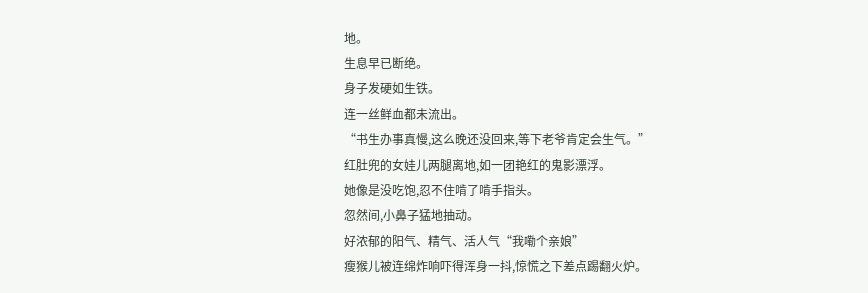地。
生息早已断绝。
身子发硬如生铁。
连一丝鲜血都未流出。
“书生办事真慢,这么晚还没回来,等下老爷肯定会生气。”
红肚兜的女娃儿两腿离地,如一团艳红的鬼影漂浮。
她像是没吃饱,忍不住啃了啃手指头。
忽然间,小鼻子猛地抽动。
好浓郁的阳气、精气、活人气“我嘞个亲娘”
瘦猴儿被连绵炸响吓得浑身一抖,惊慌之下差点踢翻火炉。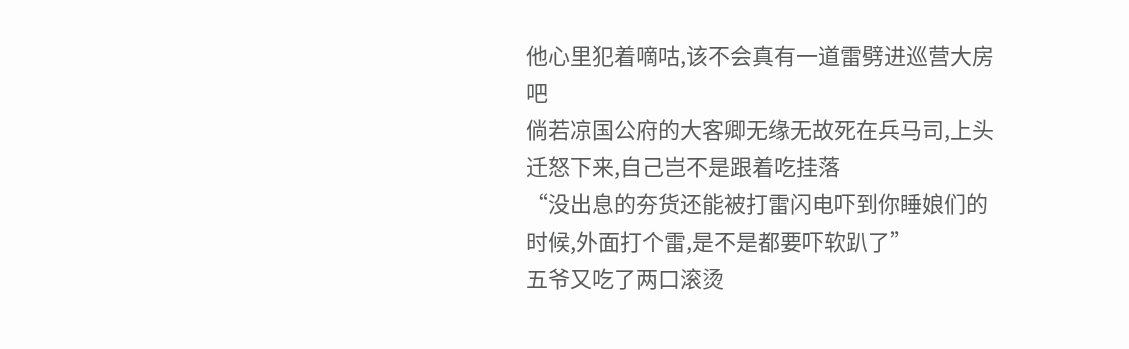他心里犯着嘀咕,该不会真有一道雷劈进巡营大房吧
倘若凉国公府的大客卿无缘无故死在兵马司,上头迁怒下来,自己岂不是跟着吃挂落
“没出息的夯货还能被打雷闪电吓到你睡娘们的时候,外面打个雷,是不是都要吓软趴了”
五爷又吃了两口滚烫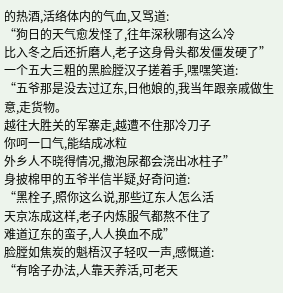的热酒,活络体内的气血,又骂道:
“狗日的天气愈发怪了,往年深秋哪有这么冷
比入冬之后还折磨人,老子这身骨头都发僵发硬了”
一个五大三粗的黑脸膛汉子搓着手,嘿嘿笑道:
“五爷那是没去过辽东,日他娘的,我当年跟亲戚做生意,走货物。
越往大胜关的军寨走,越遭不住那冷刀子
你呵一口气,能结成冰粒
外乡人不晓得情况,撒泡尿都会浇出冰柱子”
身披棉甲的五爷半信半疑,好奇问道:
“黑栓子,照你这么说,那些辽东人怎么活
天京冻成这样,老子内炼服气都熬不住了
难道辽东的蛮子,人人换血不成”
脸膛如焦炭的魁梧汉子轻叹一声,感慨道:
“有啥子办法,人靠天养活,可老天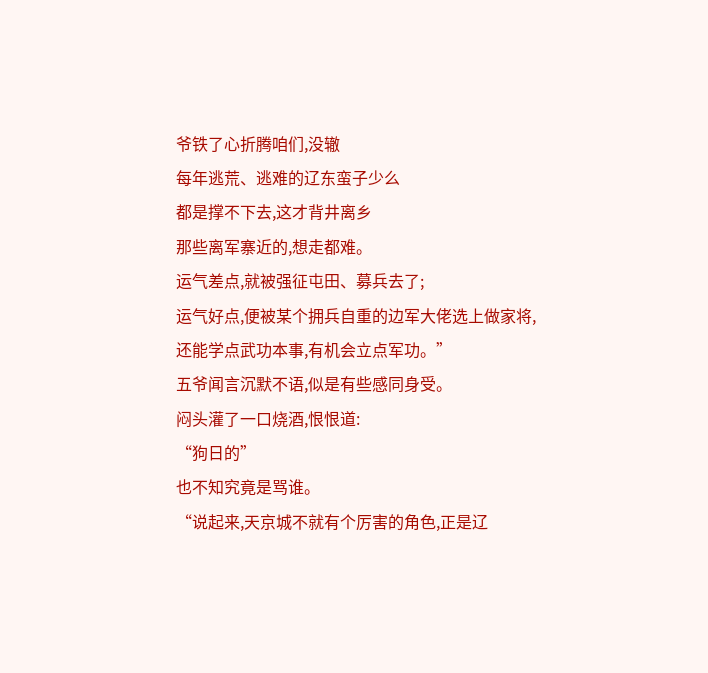爷铁了心折腾咱们,没辙
每年逃荒、逃难的辽东蛮子少么
都是撑不下去,这才背井离乡
那些离军寨近的,想走都难。
运气差点,就被强征屯田、募兵去了;
运气好点,便被某个拥兵自重的边军大佬选上做家将,
还能学点武功本事,有机会立点军功。”
五爷闻言沉默不语,似是有些感同身受。
闷头灌了一口烧酒,恨恨道:
“狗日的”
也不知究竟是骂谁。
“说起来,天京城不就有个厉害的角色,正是辽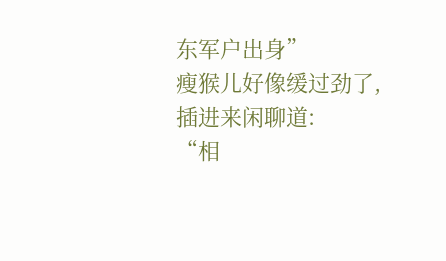东军户出身”
瘦猴儿好像缓过劲了,插进来闲聊道:
“相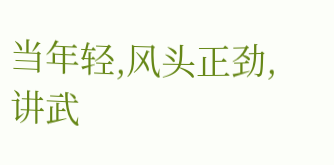当年轻,风头正劲,讲武